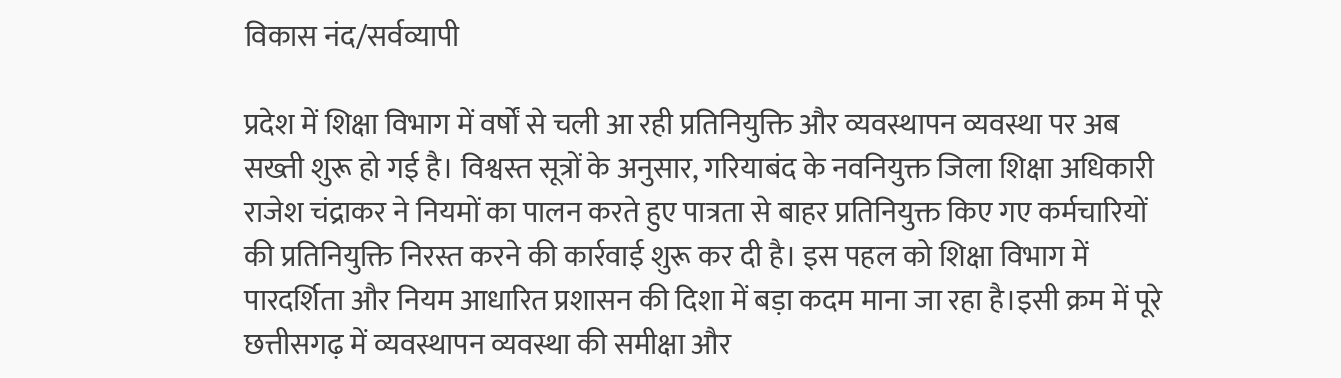विकास नंद/सर्वव्यापी

प्रदेश में शिक्षा विभाग में वर्षों से चली आ रही प्रतिनियुक्ति और व्यवस्थापन व्यवस्था पर अब सख्ती शुरू हो गई है। विश्वस्त सूत्रों के अनुसार, गरियाबंद के नवनियुक्त जिला शिक्षा अधिकारी राजेश चंद्राकर ने नियमों का पालन करते हुए पात्रता से बाहर प्रतिनियुक्त किए गए कर्मचारियों की प्रतिनियुक्ति निरस्त करने की कार्रवाई शुरू कर दी है। इस पहल को शिक्षा विभाग में पारदर्शिता और नियम आधारित प्रशासन की दिशा में बड़ा कदम माना जा रहा है।इसी क्रम में पूरे छत्तीसगढ़ में व्यवस्थापन व्यवस्था की समीक्षा और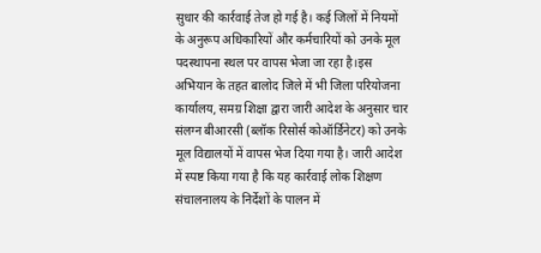सुधार की कार्रवाई तेज हो गई है। कई जिलों में नियमों के अनुरूप अधिकारियों और कर्मचारियों को उनके मूल पदस्थापना स्थल पर वापस भेजा जा रहा है।इस अभियान के तहत बालोद जिले में भी जिला परियोजना कार्यालय, समग्र शिक्षा द्वारा जारी आदेश के अनुसार चार संलग्न बीआरसी (ब्लॉक रिसोर्स कोऑर्डिनेटर) को उनके मूल विद्यालयों में वापस भेज दिया गया है। जारी आदेश में स्पष्ट किया गया है कि यह कार्रवाई लोक शिक्षण संचालनालय के निर्देशों के पालन में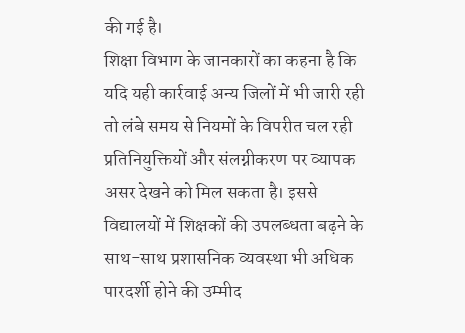की गई है।
शिक्षा विभाग के जानकारों का कहना है कि यदि यही कार्रवाई अन्य जिलों में भी जारी रही तो लंबे समय से नियमों के विपरीत चल रही प्रतिनियुक्तियों और संलग्नीकरण पर व्यापक असर देखने को मिल सकता है। इससे विद्यालयों में शिक्षकों की उपलब्धता बढ़ने के साथ-साथ प्रशासनिक व्यवस्था भी अधिक पारदर्शी होने की उम्मीद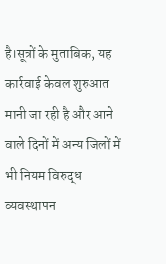है।सूत्रों के मुताबिक, यह कार्रवाई केवल शुरुआत मानी जा रही है और आने वाले दिनों में अन्य जिलों में भी नियम विरुद्ध व्यवस्थापन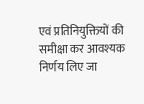एवं प्रतिनियुक्तियों की समीक्षा कर आवश्यक निर्णय लिए जा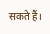सकते हैं।